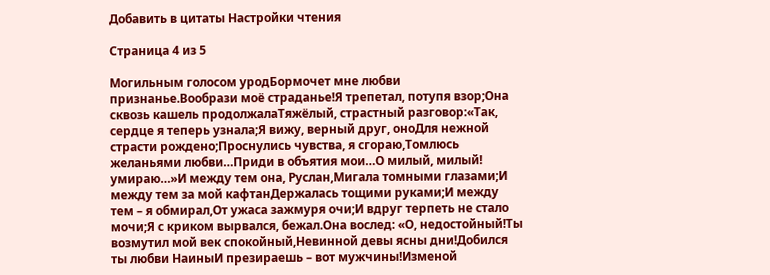Добавить в цитаты Настройки чтения

Страница 4 из 5

Могильным голосом уродБормочет мне любви признанье.Вообрази моё страданье!Я трепетал, потупя взор;Она сквозь кашель продолжалаТяжёлый, страстный разговор:«Так, сердце я теперь узнала;Я вижу, верный друг, оноДля нежной страсти рождено;Проснулись чувства, я сгораю,Томлюсь желаньями любви…Приди в объятия мои…О милый, милый! умираю…»И между тем она, Руслан,Мигала томными глазами;И между тем за мой кафтанДержалась тощими руками;И между тем – я обмирал,От ужаса зажмуря очи;И вдруг терпеть не стало мочи;Я с криком вырвался, бежал.Она вослед: «О, недостойный!Ты возмутил мой век спокойный,Невинной девы ясны дни!Добился ты любви НаиныИ презираешь – вот мужчины!Изменой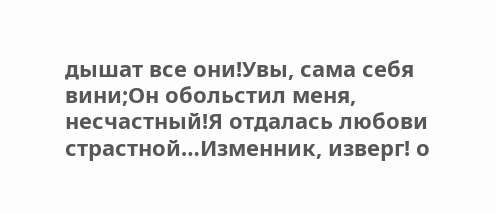дышат все они!Увы, сама себя вини;Он обольстил меня, несчастный!Я отдалась любови страстной…Изменник, изверг! о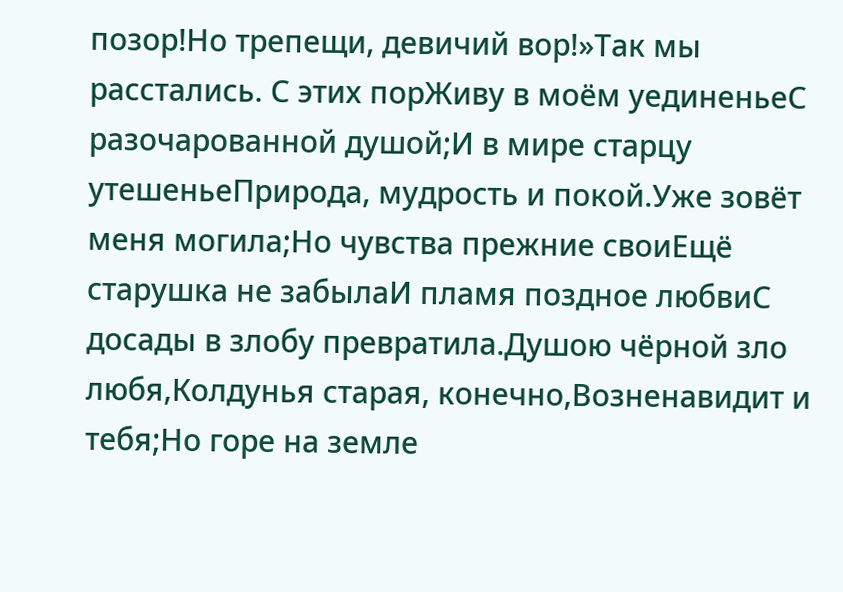позор!Но трепещи, девичий вор!»Так мы расстались. С этих порЖиву в моём уединеньеС разочарованной душой;И в мире старцу утешеньеПрирода, мудрость и покой.Уже зовёт меня могила;Но чувства прежние своиЕщё старушка не забылаИ пламя поздное любвиС досады в злобу превратила.Душою чёрной зло любя,Колдунья старая, конечно,Возненавидит и тебя;Но горе на земле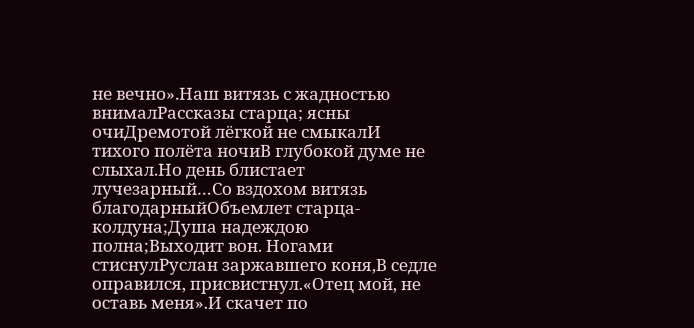не вечно».Наш витязь с жадностью внималРассказы старца; ясны очиДремотой лёгкой не смыкалИ тихого полёта ночиВ глубокой думе не слыхал.Но день блистает лучезарный…Со вздохом витязь благодарныйОбъемлет старца-колдуна;Душа надеждою полна;Выходит вон. Ногами стиснулРуслан заржавшего коня,В седле оправился, присвистнул.«Отец мой, не оставь меня».И скачет по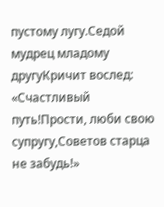пустому лугу.Седой мудрец младому другуКричит вослед: «Счастливый путь!Прости, люби свою супругу,Советов старца не забудь!»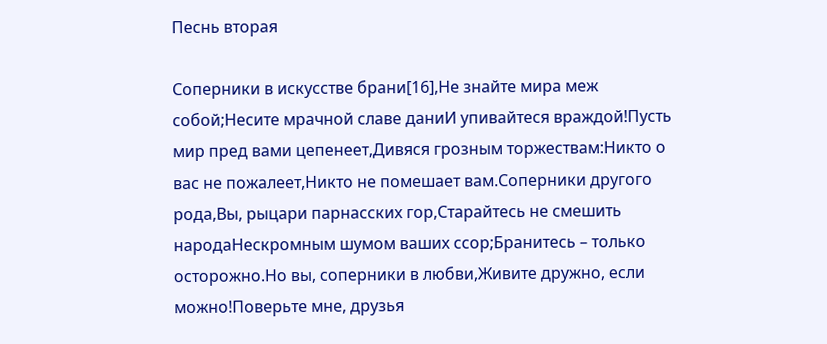Песнь вторая

Соперники в искусстве брани[16],Не знайте мира меж собой;Несите мрачной славе даниИ упивайтеся враждой!Пусть мир пред вами цепенеет,Дивяся грозным торжествам:Никто о вас не пожалеет,Никто не помешает вам.Соперники другого рода,Вы, рыцари парнасских гор,Старайтесь не смешить народаНескромным шумом ваших ссор;Бранитесь – только осторожно.Но вы, соперники в любви,Живите дружно, если можно!Поверьте мне, друзья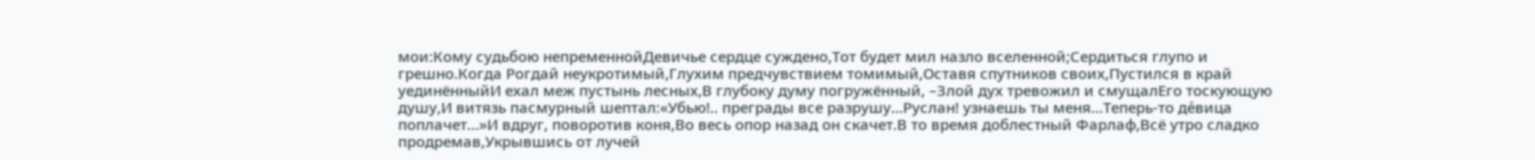мои:Кому судьбою непременнойДевичье сердце суждено,Тот будет мил назло вселенной;Сердиться глупо и грешно.Когда Рогдай неукротимый,Глухим предчувствием томимый,Оставя спутников своих,Пустился в край уединённыйИ ехал меж пустынь лесных,В глубоку думу погружённый, –Злой дух тревожил и смущалЕго тоскующую душу,И витязь пасмурный шептал:«Убью!.. преграды все разрушу…Руслан! узнаешь ты меня…Теперь-то де́вица поплачет…»И вдруг, поворотив коня,Во весь опор назад он скачет.В то время доблестный Фарлаф,Всё утро сладко продремав,Укрывшись от лучей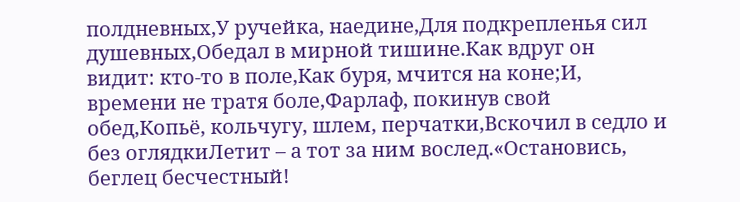полдневных,У ручейка, наедине,Для подкрепленья сил душевных,Обедал в мирной тишине.Как вдруг он видит: кто-то в поле,Как буря, мчится на коне;И, времени не тратя боле,Фарлаф, покинув свой обед,Копьё, кольчугу, шлем, перчатки,Вскочил в седло и без оглядкиЛетит – а тот за ним вослед.«Остановись, беглец бесчестный!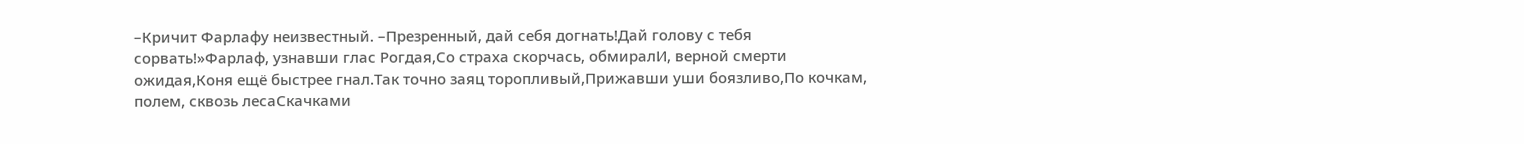–Кричит Фарлафу неизвестный. –Презренный, дай себя догнать!Дай голову с тебя сорвать!»Фарлаф, узнавши глас Рогдая,Со страха скорчась, обмиралИ, верной смерти ожидая,Коня ещё быстрее гнал.Так точно заяц торопливый,Прижавши уши боязливо,По кочкам, полем, сквозь лесаСкачками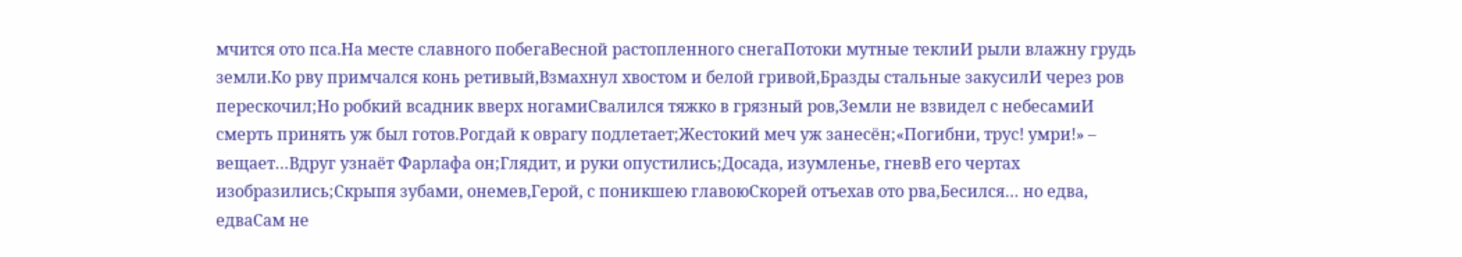мчится ото пса.На месте славного побегаВесной растопленного снегаПотоки мутные теклиИ рыли влажну грудь земли.Ко рву примчался конь ретивый,Взмахнул хвостом и белой гривой,Бразды стальные закусилИ через ров перескочил;Но робкий всадник вверх ногамиСвалился тяжко в грязный ров,Земли не взвидел с небесамиИ смерть принять уж был готов.Рогдай к оврагу подлетает;Жестокий меч уж занесён;«Погибни, трус! умри!» – вещает…Вдруг узнаёт Фарлафа он;Глядит, и руки опустились;Досада, изумленье, гневВ его чертах изобразились;Скрыпя зубами, онемев,Герой, с поникшею главоюСкорей отъехав ото рва,Бесился… но едва, едваСам не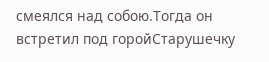смеялся над собою.Тогда он встретил под горойСтарушечку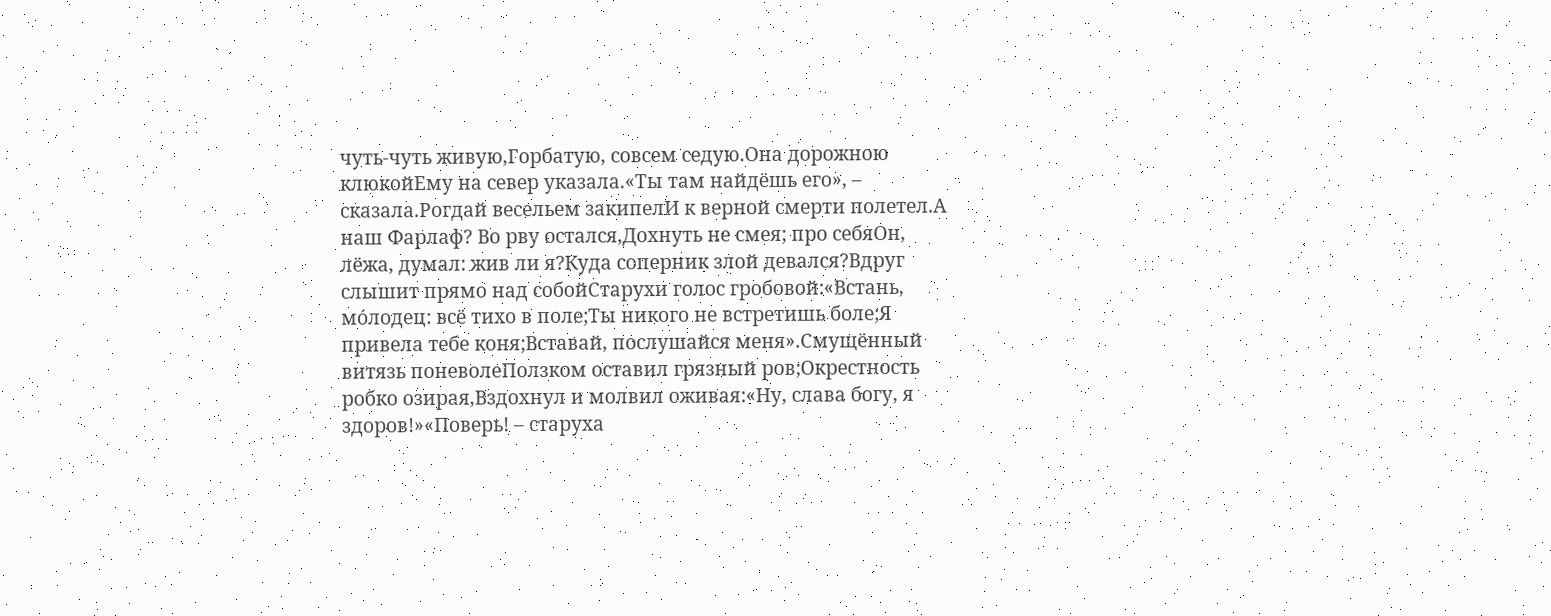чуть-чуть живую,Горбатую, совсем седую.Она дорожною клюкойЕму на север указала.«Ты там найдёшь его», – сказала.Рогдай весельем закипелИ к верной смерти полетел.А наш Фарлаф? Во рву остался,Дохнуть не смея; про себяОн, лёжа, думал: жив ли я?Куда соперник злой девался?Вдруг слышит прямо над собойСтарухи голос гробовой:«Встань, мо́лодец: всё тихо в поле;Ты никого не встретишь боле;Я привела тебе коня;Вставай, послушайся меня».Смущённый витязь поневолеПолзком оставил грязный ров;Окрестность робко озирая,Вздохнул и молвил оживая:«Ну, слава богу, я здоров!»«Поверь! – старуха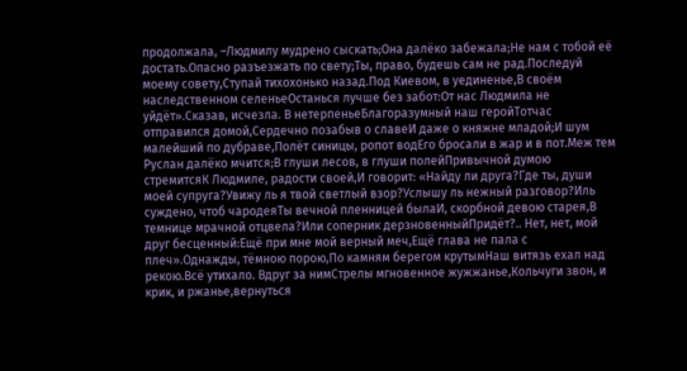продолжала, –Людмилу мудрено сыскать;Она далёко забежала;Не нам с тобой её достать.Опасно разъезжать по свету;Ты, право, будешь сам не рад.Последуй моему совету,Ступай тихохонько назад.Под Киевом, в уединенье,В своём наследственном селеньеОстанься лучше без забот:От нас Людмила не уйдёт».Сказав, исчезла. В нетерпеньеБлагоразумный наш геройТотчас отправился домой,Сердечно позабыв о славеИ даже о княжне младой;И шум малейший по дубраве,Полёт синицы, ропот водЕго бросали в жар и в пот.Меж тем Руслан далёко мчится;В глуши лесов, в глуши полейПривычной думою стремитсяК Людмиле, радости своей,И говорит: «Найду ли друга?Где ты, души моей супруга?Увижу ль я твой светлый взор?Услышу ль нежный разговор?Иль суждено, чтоб чародеяТы вечной пленницей былаИ, скорбной девою старея,В темнице мрачной отцвела?Или соперник дерзновенныйПридёт?.. Нет, нет, мой друг бесценный:Ещё при мне мой верный меч,Ещё глава не пала с плеч».Однажды, тёмною порою,По камням берегом крутымНаш витязь ехал над рекою.Всё утихало. Вдруг за нимСтрелы мгновенное жужжанье,Кольчуги звон, и крик, и ржанье,вернуться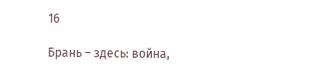16

Брань – здесь: война,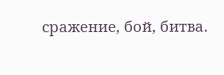сражение, бой, битва.